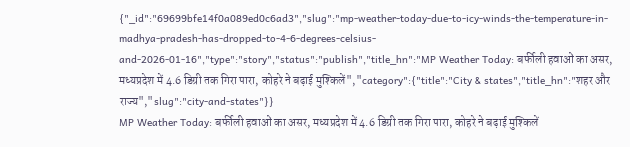{"_id":"69699bfe14f0a089ed0c6ad3","slug":"mp-weather-today-due-to-icy-winds-the-temperature-in-madhya-pradesh-has-dropped-to-4-6-degrees-celsius-and-2026-01-16","type":"story","status":"publish","title_hn":"MP Weather Today: बर्फीली हवाओं का असर, मध्यप्रदेश में 4.6 डिग्री तक गिरा पारा, कोहरे ने बढ़ाई मुश्किलें","category":{"title":"City & states","title_hn":"शहर और राज्य","slug":"city-and-states"}}
MP Weather Today: बर्फीली हवाओं का असर, मध्यप्रदेश में 4.6 डिग्री तक गिरा पारा, कोहरे ने बढ़ाई मुश्किलें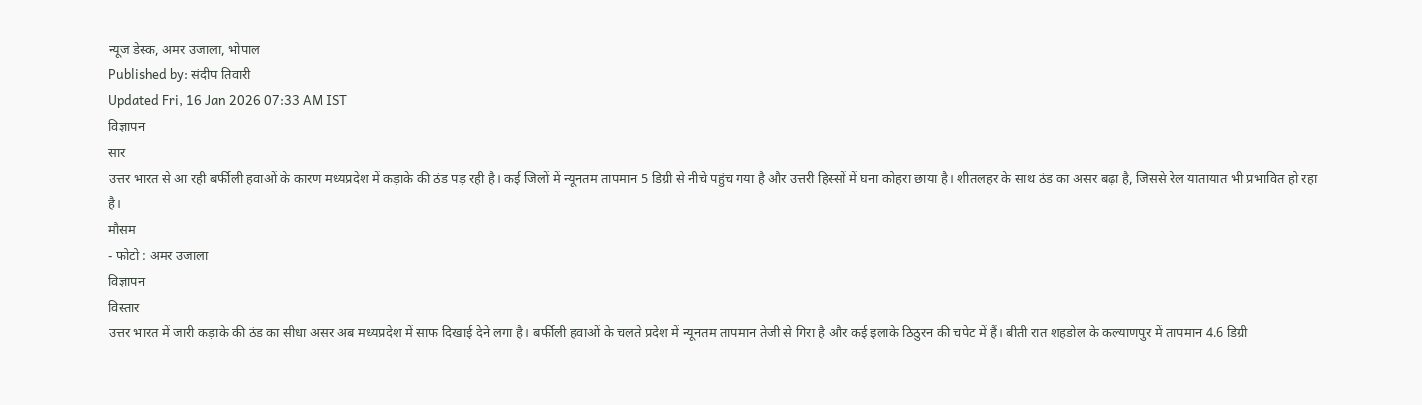न्यूज डेस्क, अमर उजाला, भोपाल
Published by: संदीप तिवारी
Updated Fri, 16 Jan 2026 07:33 AM IST
विज्ञापन
सार
उत्तर भारत से आ रही बर्फीली हवाओं के कारण मध्यप्रदेश में कड़ाके की ठंड पड़ रही है। कई जिलों में न्यूनतम तापमान 5 डिग्री से नीचे पहुंच गया है और उत्तरी हिस्सों में घना कोहरा छाया है। शीतलहर के साथ ठंड का असर बढ़ा है, जिससे रेल यातायात भी प्रभावित हो रहा है।
मौसम
- फोटो : अमर उजाला
विज्ञापन
विस्तार
उत्तर भारत में जारी कड़ाके की ठंड का सीधा असर अब मध्यप्रदेश में साफ दिखाई देने लगा है। बर्फीली हवाओं के चलते प्रदेश में न्यूनतम तापमान तेजी से गिरा है और कई इलाके ठिठुरन की चपेट में हैं। बीती रात शहडोल के कल्याणपुर में तापमान 4.6 डिग्री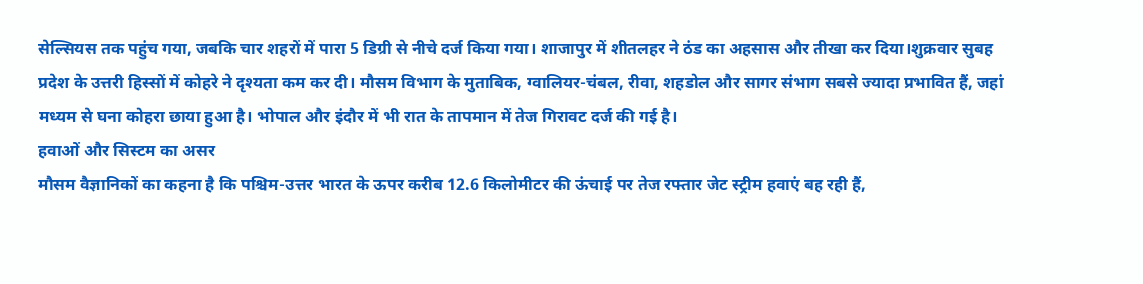सेल्सियस तक पहुंच गया, जबकि चार शहरों में पारा 5 डिग्री से नीचे दर्ज किया गया। शाजापुर में शीतलहर ने ठंड का अहसास और तीखा कर दिया।शुक्रवार सुबह प्रदेश के उत्तरी हिस्सों में कोहरे ने दृश्यता कम कर दी। मौसम विभाग के मुताबिक, ग्वालियर-चंबल, रीवा, शहडोल और सागर संभाग सबसे ज्यादा प्रभावित हैं, जहां मध्यम से घना कोहरा छाया हुआ है। भोपाल और इंदौर में भी रात के तापमान में तेज गिरावट दर्ज की गई है।
हवाओं और सिस्टम का असर
मौसम वैज्ञानिकों का कहना है कि पश्चिम-उत्तर भारत के ऊपर करीब 12.6 किलोमीटर की ऊंचाई पर तेज रफ्तार जेट स्ट्रीम हवाएं बह रही हैं,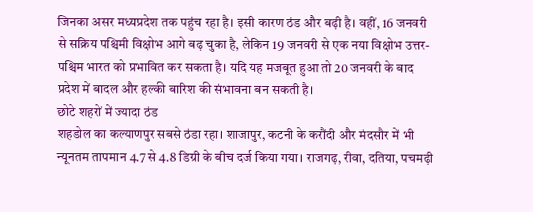जिनका असर मध्यप्रदेश तक पहुंच रहा है। इसी कारण ठंड और बढ़ी है। वहीं, 16 जनवरी से सक्रिय पश्चिमी विक्षोभ आगे बढ़ चुका है, लेकिन 19 जनवरी से एक नया विक्षोभ उत्तर-पश्चिम भारत को प्रभावित कर सकता है। यदि यह मजबूत हुआ तो 20 जनवरी के बाद प्रदेश में बादल और हल्की बारिश की संभावना बन सकती है।
छोटे शहरों में ज्यादा ठंड
शहडोल का कल्याणपुर सबसे ठंडा रहा। शाजापुर, कटनी के करौंदी और मंदसौर में भी न्यूनतम तापमान 4.7 से 4.8 डिग्री के बीच दर्ज किया गया। राजगढ़, रीवा, दतिया, पचमढ़ी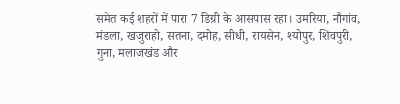समेत कई शहरों में पारा 7 डिग्री के आसपास रहा। उमरिया, नौगांव, मंडला, खजुराहो, सतना, दमोह, सीधी, रायसेन, श्योपुर, शिवपुरी, गुना, मलाजखंड और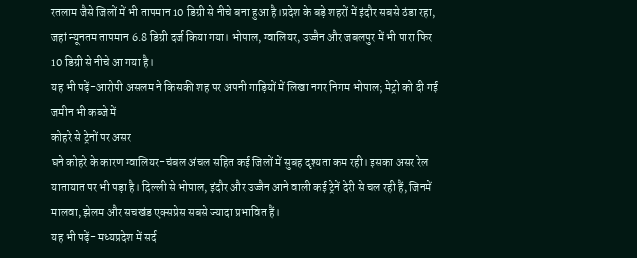रतलाम जैसे जिलों में भी तापमान 10 डिग्री से नीचे बना हुआ है।प्रदेश के बड़े शहरों में इंदौर सबसे ठंडा रहा, जहां न्यूनतम तापमान 6.8 डिग्री दर्ज किया गया। भोपाल, ग्वालियर, उज्जैन और जबलपुर में भी पारा फिर 10 डिग्री से नीचे आ गया है।
यह भी पढ़ें-आरोपी असलम ने किसकी शह पर अपनी गाड़ियों में लिखा नगर निगम भोपाल; मेट्रो को दी गई जमीन भी कब्जे में
कोहरे से ट्रेनों पर असर
घने कोहरे के कारण ग्वालियर-चंबल अंचल सहित कई जिलों में सुबह दृश्यता कम रही। इसका असर रेल यातायात पर भी पड़ा है। दिल्ली से भोपाल, इंदौर और उज्जैन आने वाली कई ट्रेनें देरी से चल रही हैं, जिनमें मालवा, झेलम और सचखंड एक्सप्रेस सबसे ज्यादा प्रभावित हैं।
यह भी पढ़ें- मध्यप्रदेश में सर्द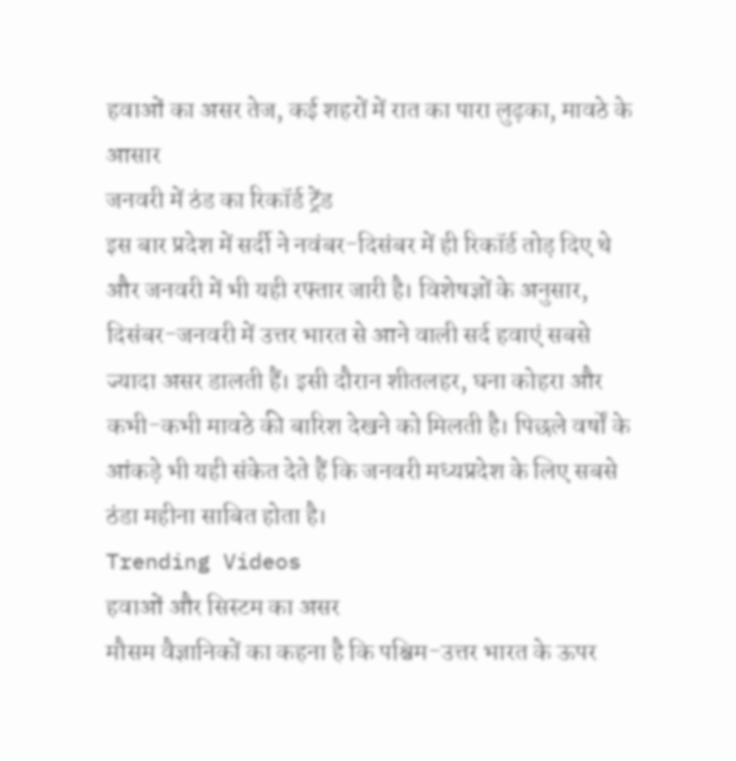हवाओं का असर तेज, कई शहरों में रात का पारा लुढ़का, मावठे के आसार
जनवरी में ठंड का रिकॉर्ड ट्रेंड
इस बार प्रदेश में सर्दी ने नवंबर-दिसंबर में ही रिकॉर्ड तोड़ दिए थे और जनवरी में भी यही रफ्तार जारी है। विशेषज्ञों के अनुसार, दिसंबर-जनवरी में उत्तर भारत से आने वाली सर्द हवाएं सबसे ज्यादा असर डालती हैं। इसी दौरान शीतलहर, घना कोहरा और कभी-कभी मावठे की बारिश देखने को मिलती है। पिछले वर्षों के आंकड़े भी यही संकेत देते हैं कि जनवरी मध्यप्रदेश के लिए सबसे ठंडा महीना साबित होता है।
Trending Videos
हवाओं और सिस्टम का असर
मौसम वैज्ञानिकों का कहना है कि पश्चिम-उत्तर भारत के ऊपर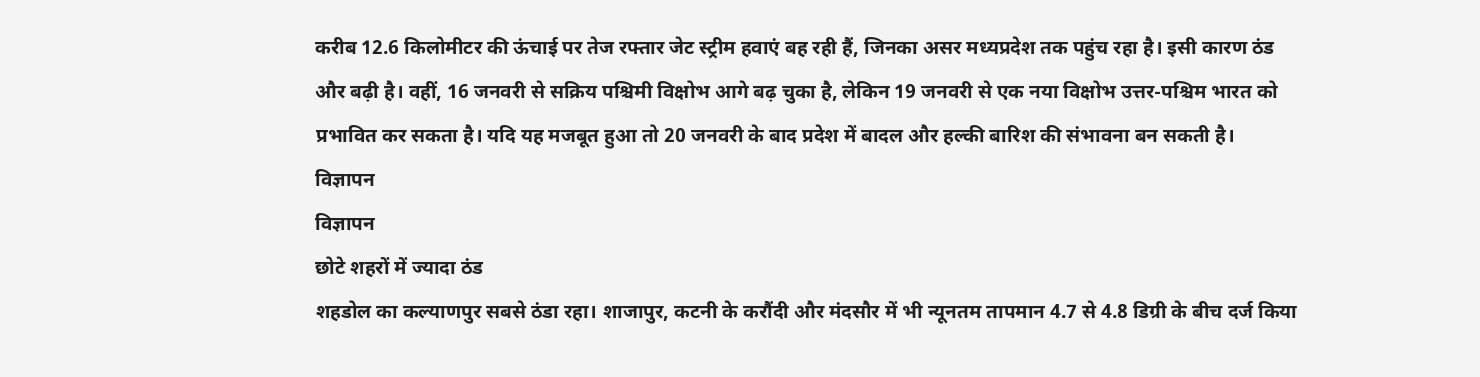करीब 12.6 किलोमीटर की ऊंचाई पर तेज रफ्तार जेट स्ट्रीम हवाएं बह रही हैं, जिनका असर मध्यप्रदेश तक पहुंच रहा है। इसी कारण ठंड और बढ़ी है। वहीं, 16 जनवरी से सक्रिय पश्चिमी विक्षोभ आगे बढ़ चुका है, लेकिन 19 जनवरी से एक नया विक्षोभ उत्तर-पश्चिम भारत को प्रभावित कर सकता है। यदि यह मजबूत हुआ तो 20 जनवरी के बाद प्रदेश में बादल और हल्की बारिश की संभावना बन सकती है।
विज्ञापन
विज्ञापन
छोटे शहरों में ज्यादा ठंड
शहडोल का कल्याणपुर सबसे ठंडा रहा। शाजापुर, कटनी के करौंदी और मंदसौर में भी न्यूनतम तापमान 4.7 से 4.8 डिग्री के बीच दर्ज किया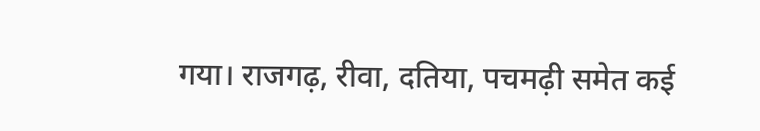गया। राजगढ़, रीवा, दतिया, पचमढ़ी समेत कई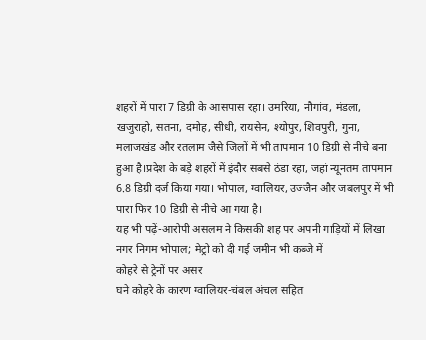शहरों में पारा 7 डिग्री के आसपास रहा। उमरिया, नौगांव, मंडला, खजुराहो, सतना, दमोह, सीधी, रायसेन, श्योपुर, शिवपुरी, गुना, मलाजखंड और रतलाम जैसे जिलों में भी तापमान 10 डिग्री से नीचे बना हुआ है।प्रदेश के बड़े शहरों में इंदौर सबसे ठंडा रहा, जहां न्यूनतम तापमान 6.8 डिग्री दर्ज किया गया। भोपाल, ग्वालियर, उज्जैन और जबलपुर में भी पारा फिर 10 डिग्री से नीचे आ गया है।
यह भी पढ़ें-आरोपी असलम ने किसकी शह पर अपनी गाड़ियों में लिखा नगर निगम भोपाल; मेट्रो को दी गई जमीन भी कब्जे में
कोहरे से ट्रेनों पर असर
घने कोहरे के कारण ग्वालियर-चंबल अंचल सहित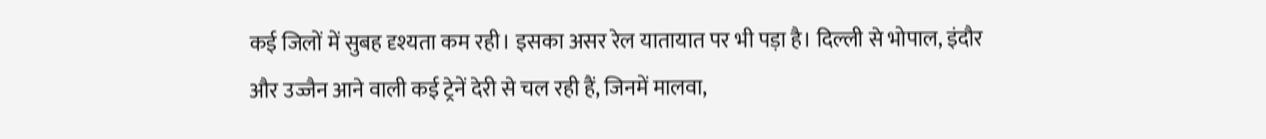कई जिलों में सुबह दृश्यता कम रही। इसका असर रेल यातायात पर भी पड़ा है। दिल्ली से भोपाल, इंदौर और उज्जैन आने वाली कई ट्रेनें देरी से चल रही हैं, जिनमें मालवा,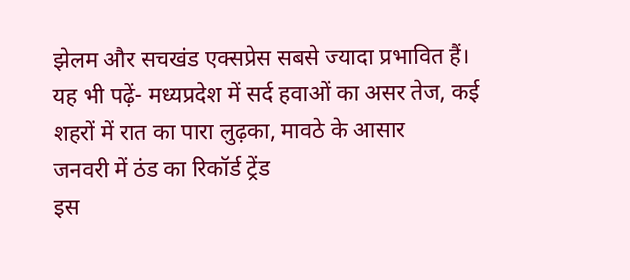झेलम और सचखंड एक्सप्रेस सबसे ज्यादा प्रभावित हैं।
यह भी पढ़ें- मध्यप्रदेश में सर्द हवाओं का असर तेज, कई शहरों में रात का पारा लुढ़का, मावठे के आसार
जनवरी में ठंड का रिकॉर्ड ट्रेंड
इस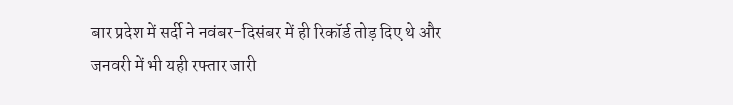बार प्रदेश में सर्दी ने नवंबर-दिसंबर में ही रिकॉर्ड तोड़ दिए थे और जनवरी में भी यही रफ्तार जारी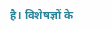है। विशेषज्ञों के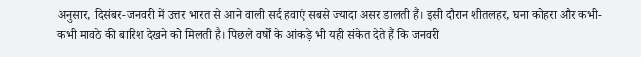अनुसार, दिसंबर-जनवरी में उत्तर भारत से आने वाली सर्द हवाएं सबसे ज्यादा असर डालती हैं। इसी दौरान शीतलहर, घना कोहरा और कभी-कभी मावठे की बारिश देखने को मिलती है। पिछले वर्षों के आंकड़े भी यही संकेत देते हैं कि जनवरी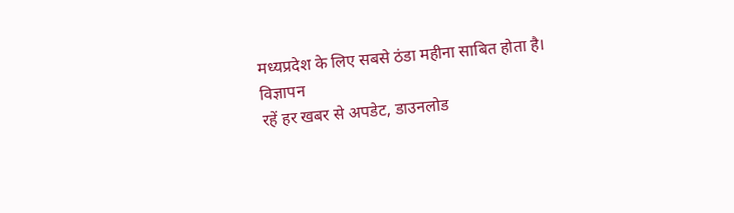मध्यप्रदेश के लिए सबसे ठंडा महीना साबित होता है।
विज्ञापन
रहें हर खबर से अपडेट, डाउनलोड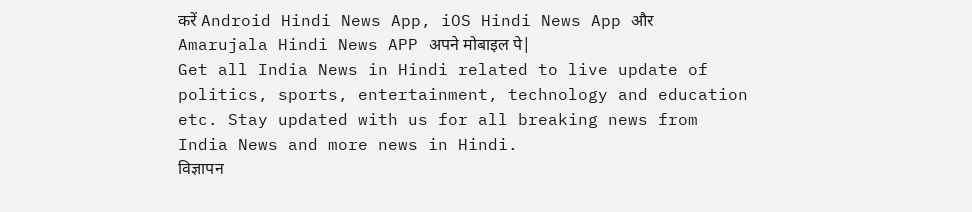करें Android Hindi News App, iOS Hindi News App और Amarujala Hindi News APP अपने मोबाइल पे|
Get all India News in Hindi related to live update of politics, sports, entertainment, technology and education etc. Stay updated with us for all breaking news from India News and more news in Hindi.
विज्ञापन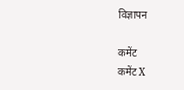विज्ञापन

कमेंट
कमेंट X